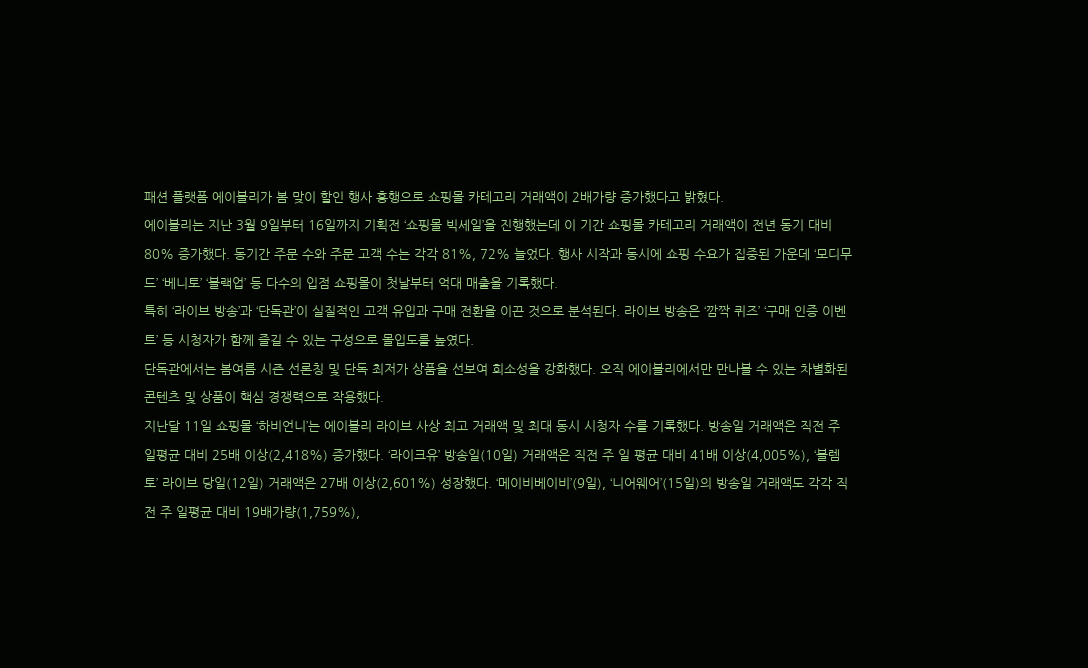패션 플랫폼 에이블리가 봄 맞이 할인 행사 흥행으로 쇼핑몰 카테고리 거래액이 2배가량 증가했다고 밝혔다.
에이블리는 지난 3월 9일부터 16일까지 기획전 ‘쇼핑몰 빅세일’을 진행했는데 이 기간 쇼핑몰 카테고리 거래액이 전년 동기 대비 80% 증가했다. 동기간 주문 수와 주문 고객 수는 각각 81%, 72% 늘었다. 행사 시작과 동시에 쇼핑 수요가 집중된 가운데 ‘모디무드’ ‘베니토’ ‘블랙업’ 등 다수의 입점 쇼핑몰이 첫날부터 억대 매출을 기록했다.
특히 ‘라이브 방송’과 ‘단독관’이 실질적인 고객 유입과 구매 전환을 이끈 것으로 분석된다. 라이브 방송은 ‘깜짝 퀴즈’ ‘구매 인증 이벤트’ 등 시청자가 함께 즐길 수 있는 구성으로 몰입도를 높였다.
단독관에서는 봄여름 시즌 선론칭 및 단독 최저가 상품을 선보여 희소성을 강화했다. 오직 에이블리에서만 만나볼 수 있는 차별화된 콘텐츠 및 상품이 핵심 경쟁력으로 작용했다.
지난달 11일 쇼핑몰 ‘하비언니’는 에이블리 라이브 사상 최고 거래액 및 최대 동시 시청자 수를 기록했다. 방송일 거래액은 직전 주 일평균 대비 25배 이상(2,418%) 증가했다. ‘라이크유’ 방송일(10일) 거래액은 직전 주 일 평균 대비 41배 이상(4,005%), ‘블렘토’ 라이브 당일(12일) 거래액은 27배 이상(2,601%) 성장했다. ‘메이비베이비’(9일), ‘니어웨어’(15일)의 방송일 거래액도 각각 직전 주 일평균 대비 19배가량(1,759%),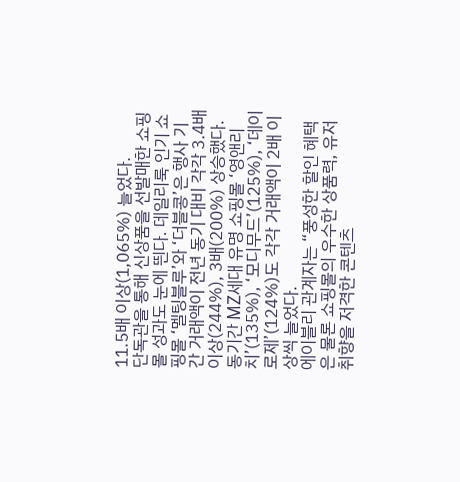11.5배 이상(1,065%) 늘었다.
단독관을 통해 신상품을 선발매한 쇼핑몰 성과도 눈에 띈다. 데일리룩 인기 쇼핑몰 ‘멜팅블루’와 ‘더블콩’은 행사 기간 거래액이 전년 동기 대비 각각 3.4배 이상(244%), 3배(200%) 상승했다. 동기간 MZ세대 유명 쇼핑몰 ‘영앤리치’(135%), ‘모디무드’(125%), ‘데이로제’(124%)도 각각 거래액이 2배 이상씩 늘었다.
에이블리 관계자는 “풍성한 할인 혜택은 물론 쇼핑몰의 우수한 상품력, 유저 취향을 저격한 콘텐츠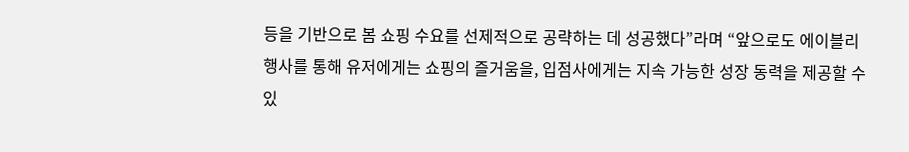등을 기반으로 봄 쇼핑 수요를 선제적으로 공략하는 데 성공했다”라며 “앞으로도 에이블리 행사를 통해 유저에게는 쇼핑의 즐거움을, 입점사에게는 지속 가능한 성장 동력을 제공할 수 있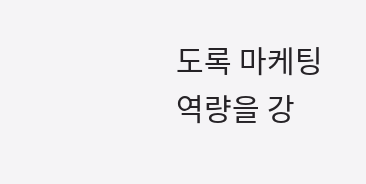도록 마케팅 역량을 강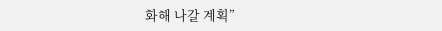화해 나갈 계획”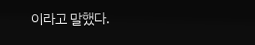이라고 말했다.